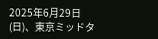2025年6月29日(日)、東京ミッドタ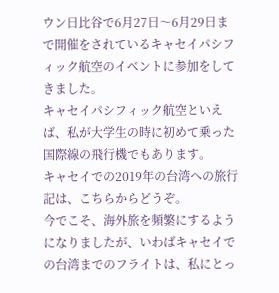ウン日比谷で6月27日〜6月29日まで開催をされているキャセイパシフィック航空のイベントに参加をしてきました。
キャセイパシフィック航空といえば、私が大学生の時に初めて乗った国際線の飛行機でもあります。
キャセイでの2019年の台湾への旅行記は、こちらからどうぞ。
今でこそ、海外旅を頻繁にするようになりましたが、いわばキャセイでの台湾までのフライトは、私にとっ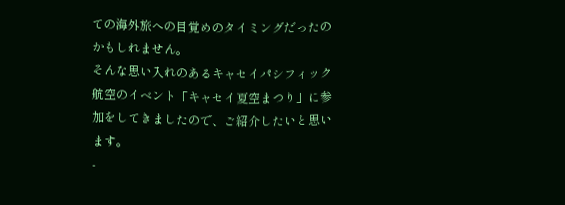ての海外旅への目覚めのタイミングだったのかもしれません。
そんな思い入れのあるキャセイパシフィック航空のイベント「キャセイ夏空まつり」に参加をしてきましたので、ご紹介したいと思います。
-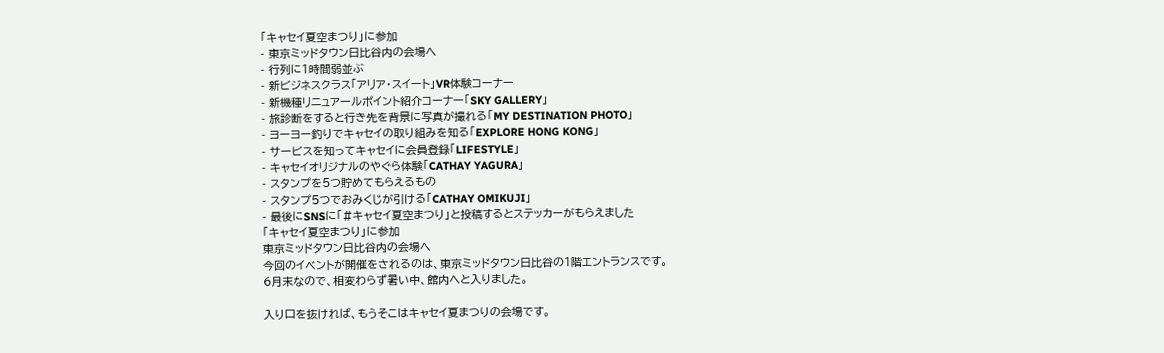「キャセイ夏空まつり」に参加
- 東京ミッドタウン日比谷内の会場へ
- 行列に1時間弱並ぶ
- 新ビジネスクラス「アリア・スイート」VR体験コーナー
- 新機種リニュアールポイント紹介コーナー「SKY GALLERY」
- 旅診断をすると行き先を背景に写真が撮れる「MY DESTINATION PHOTO」
- ヨーヨー釣りでキャセイの取り組みを知る「EXPLORE HONG KONG」
- サービスを知ってキャセイに会員登録「LIFESTYLE」
- キャセイオリジナルのやぐら体験「CATHAY YAGURA」
- スタンプを5つ貯めてもらえるもの
- スタンプ5つでおみくじが引ける「CATHAY OMIKUJI」
- 最後にSNSに「#キャセイ夏空まつり」と投稿するとステッカーがもらえました
「キャセイ夏空まつり」に参加
東京ミッドタウン日比谷内の会場へ
今回のイベントが開催をされるのは、東京ミッドタウン日比谷の1階エントランスです。
6月末なので、相変わらず暑い中、館内へと入りました。

入り口を抜ければ、もうそこはキャセイ夏まつりの会場です。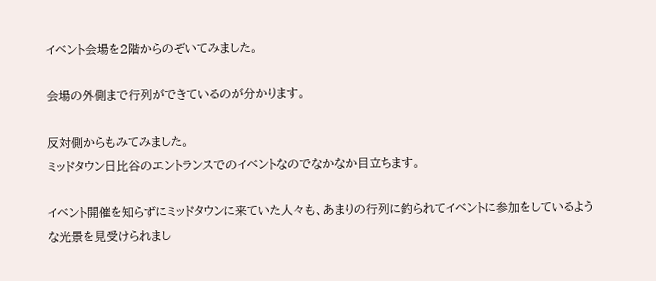イベント会場を2階からのぞいてみました。

会場の外側まで行列ができているのが分かります。

反対側からもみてみました。
ミッドタウン日比谷のエントランスでのイベントなのでなかなか目立ちます。

イベント開催を知らずにミッドタウンに来ていた人々も、あまりの行列に釣られてイベントに参加をしているような光景を見受けられまし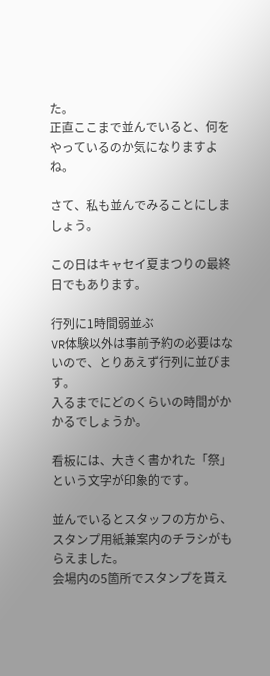た。
正直ここまで並んでいると、何をやっているのか気になりますよね。

さて、私も並んでみることにしましょう。

この日はキャセイ夏まつりの最終日でもあります。

行列に1時間弱並ぶ
VR体験以外は事前予約の必要はないので、とりあえず行列に並びます。
入るまでにどのくらいの時間がかかるでしょうか。

看板には、大きく書かれた「祭」という文字が印象的です。

並んでいるとスタッフの方から、スタンプ用紙兼案内のチラシがもらえました。
会場内の5箇所でスタンプを貰え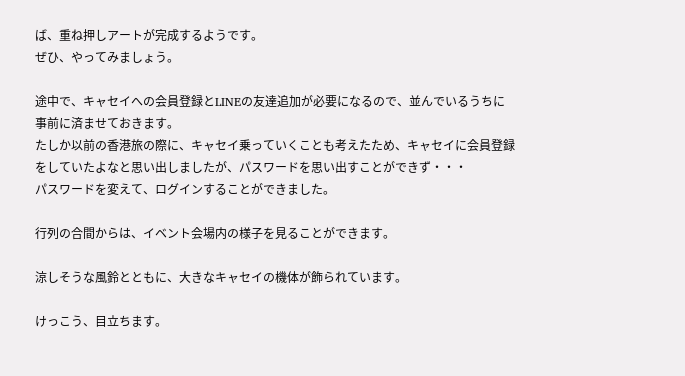ば、重ね押しアートが完成するようです。
ぜひ、やってみましょう。

途中で、キャセイへの会員登録とLINEの友達追加が必要になるので、並んでいるうちに事前に済ませておきます。
たしか以前の香港旅の際に、キャセイ乗っていくことも考えたため、キャセイに会員登録をしていたよなと思い出しましたが、パスワードを思い出すことができず・・・
パスワードを変えて、ログインすることができました。

行列の合間からは、イベント会場内の様子を見ることができます。

涼しそうな風鈴とともに、大きなキャセイの機体が飾られています。

けっこう、目立ちます。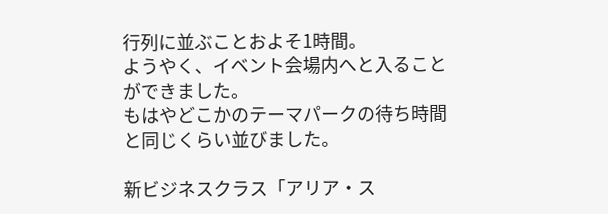行列に並ぶことおよそ1時間。
ようやく、イベント会場内へと入ることができました。
もはやどこかのテーマパークの待ち時間と同じくらい並びました。

新ビジネスクラス「アリア・ス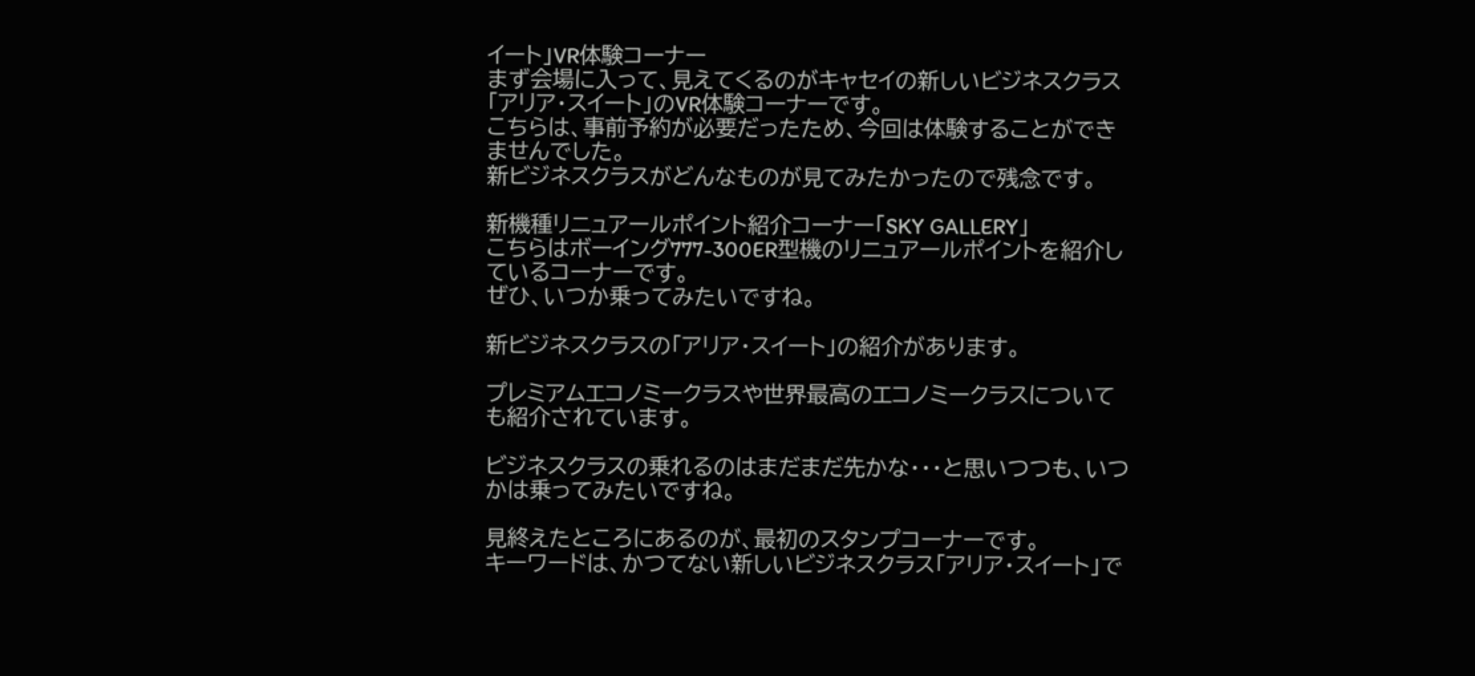イート」VR体験コーナー
まず会場に入って、見えてくるのがキャセイの新しいビジネスクラス「アリア・スイート」のVR体験コーナーです。
こちらは、事前予約が必要だったため、今回は体験することができませんでした。
新ビジネスクラスがどんなものが見てみたかったので残念です。

新機種リニュアールポイント紹介コーナー「SKY GALLERY」
こちらはボーイング777-300ER型機のリニュアールポイントを紹介しているコーナーです。
ぜひ、いつか乗ってみたいですね。

新ビジネスクラスの「アリア・スイート」の紹介があります。

プレミアムエコノミークラスや世界最高のエコノミークラスについても紹介されています。

ビジネスクラスの乗れるのはまだまだ先かな・・・と思いつつも、いつかは乗ってみたいですね。

見終えたところにあるのが、最初のスタンプコーナーです。
キーワードは、かつてない新しいビジネスクラス「アリア・スイート」で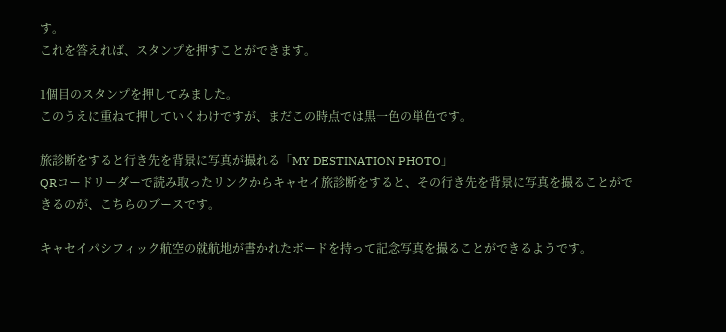す。
これを答えれば、スタンプを押すことができます。

1個目のスタンプを押してみました。
このうえに重ねて押していくわけですが、まだこの時点では黒一色の単色です。

旅診断をすると行き先を背景に写真が撮れる「MY DESTINATION PHOTO」
QRコードリーダーで読み取ったリンクからキャセイ旅診断をすると、その行き先を背景に写真を撮ることができるのが、こちらのブースです。

キャセイパシフィック航空の就航地が書かれたボードを持って記念写真を撮ることができるようです。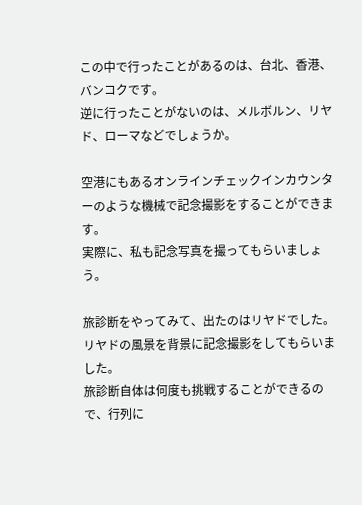この中で行ったことがあるのは、台北、香港、バンコクです。
逆に行ったことがないのは、メルボルン、リヤド、ローマなどでしょうか。

空港にもあるオンラインチェックインカウンターのような機械で記念撮影をすることができます。
実際に、私も記念写真を撮ってもらいましょう。

旅診断をやってみて、出たのはリヤドでした。
リヤドの風景を背景に記念撮影をしてもらいました。
旅診断自体は何度も挑戦することができるので、行列に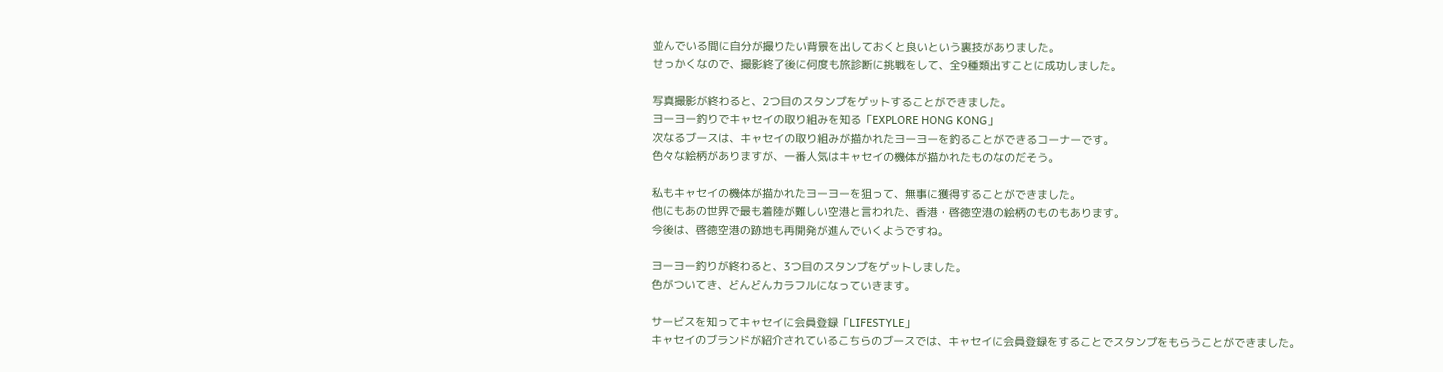並んでいる間に自分が撮りたい背景を出しておくと良いという裏技がありました。
せっかくなので、撮影終了後に何度も旅診断に挑戦をして、全9種類出すことに成功しました。

写真撮影が終わると、2つ目のスタンプをゲットすることができました。
ヨーヨー釣りでキャセイの取り組みを知る「EXPLORE HONG KONG」
次なるブースは、キャセイの取り組みが描かれたヨーヨーを釣ることができるコーナーです。
色々な絵柄がありますが、一番人気はキャセイの機体が描かれたものなのだそう。

私もキャセイの機体が描かれたヨーヨーを狙って、無事に獲得することができました。
他にもあの世界で最も着陸が難しい空港と言われた、香港・啓徳空港の絵柄のものもあります。
今後は、啓徳空港の跡地も再開発が進んでいくようですね。

ヨーヨー釣りが終わると、3つ目のスタンプをゲットしました。
色がついてき、どんどんカラフルになっていきます。

サービスを知ってキャセイに会員登録「LIFESTYLE」
キャセイのブランドが紹介されているこちらのブースでは、キャセイに会員登録をすることでスタンプをもらうことができました。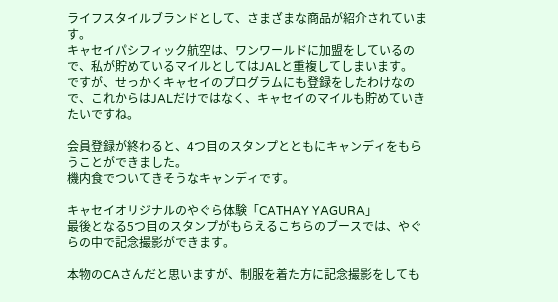ライフスタイルブランドとして、さまざまな商品が紹介されています。
キャセイパシフィック航空は、ワンワールドに加盟をしているので、私が貯めているマイルとしてはJALと重複してしまいます。
ですが、せっかくキャセイのプログラムにも登録をしたわけなので、これからはJALだけではなく、キャセイのマイルも貯めていきたいですね。

会員登録が終わると、4つ目のスタンプとともにキャンディをもらうことができました。
機内食でついてきそうなキャンディです。

キャセイオリジナルのやぐら体験「CATHAY YAGURA」
最後となる5つ目のスタンプがもらえるこちらのブースでは、やぐらの中で記念撮影ができます。

本物のCAさんだと思いますが、制服を着た方に記念撮影をしても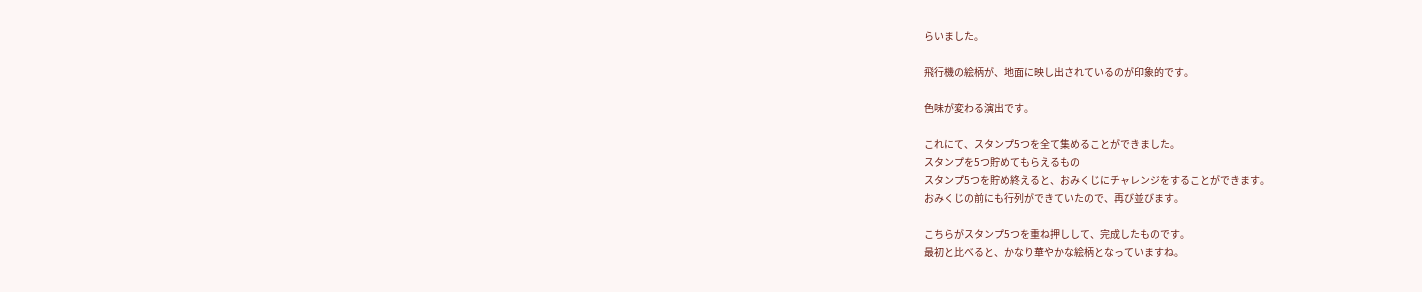らいました。

飛行機の絵柄が、地面に映し出されているのが印象的です。

色味が変わる演出です。

これにて、スタンプ5つを全て集めることができました。
スタンプを5つ貯めてもらえるもの
スタンプ5つを貯め終えると、おみくじにチャレンジをすることができます。
おみくじの前にも行列ができていたので、再び並びます。

こちらがスタンプ5つを重ね押しして、完成したものです。
最初と比べると、かなり華やかな絵柄となっていますね。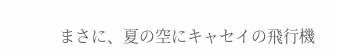まさに、夏の空にキャセイの飛行機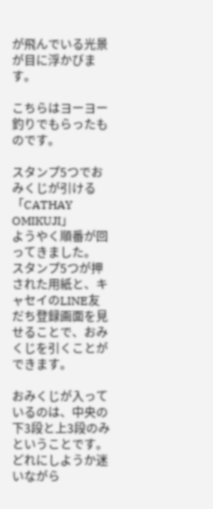が飛んでいる光景が目に浮かびます。

こちらはヨーヨー釣りでもらったものです。

スタンプ5つでおみくじが引ける「CATHAY OMIKUJI」
ようやく順番が回ってきました。
スタンプ5つが押された用紙と、キャセイのLINE友だち登録画面を見せることで、おみくじを引くことができます。

おみくじが入っているのは、中央の下3段と上3段のみということです。
どれにしようか迷いながら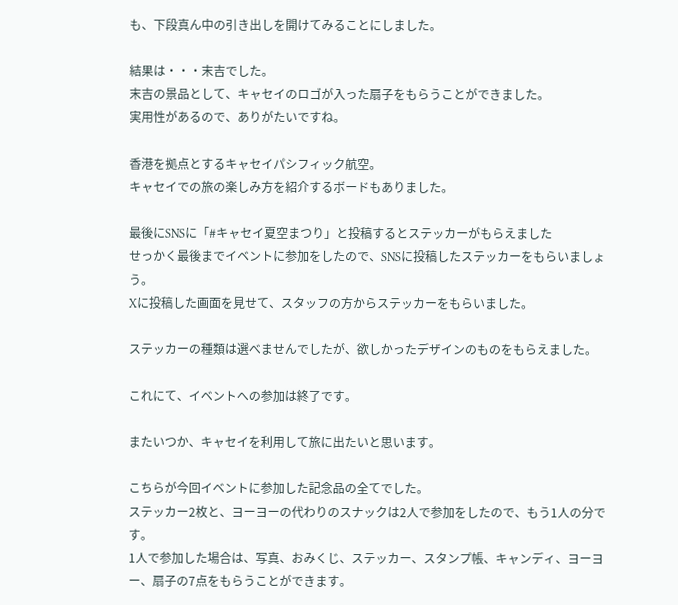も、下段真ん中の引き出しを開けてみることにしました。

結果は・・・末吉でした。
末吉の景品として、キャセイのロゴが入った扇子をもらうことができました。
実用性があるので、ありがたいですね。

香港を拠点とするキャセイパシフィック航空。
キャセイでの旅の楽しみ方を紹介するボードもありました。

最後にSNSに「#キャセイ夏空まつり」と投稿するとステッカーがもらえました
せっかく最後までイベントに参加をしたので、SNSに投稿したステッカーをもらいましょう。
Xに投稿した画面を見せて、スタッフの方からステッカーをもらいました。

ステッカーの種類は選べませんでしたが、欲しかったデザインのものをもらえました。

これにて、イベントへの参加は終了です。

またいつか、キャセイを利用して旅に出たいと思います。

こちらが今回イベントに参加した記念品の全てでした。
ステッカー2枚と、ヨーヨーの代わりのスナックは2人で参加をしたので、もう1人の分です。
1人で参加した場合は、写真、おみくじ、ステッカー、スタンプ帳、キャンディ、ヨーヨー、扇子の7点をもらうことができます。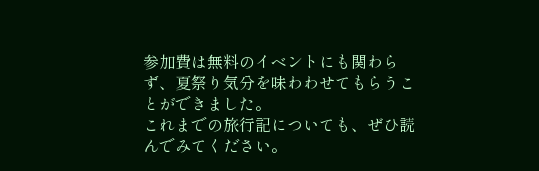参加費は無料のイベントにも関わらず、夏祭り気分を味わわせてもらうことができました。
これまでの旅行記についても、ぜひ読んでみてください。